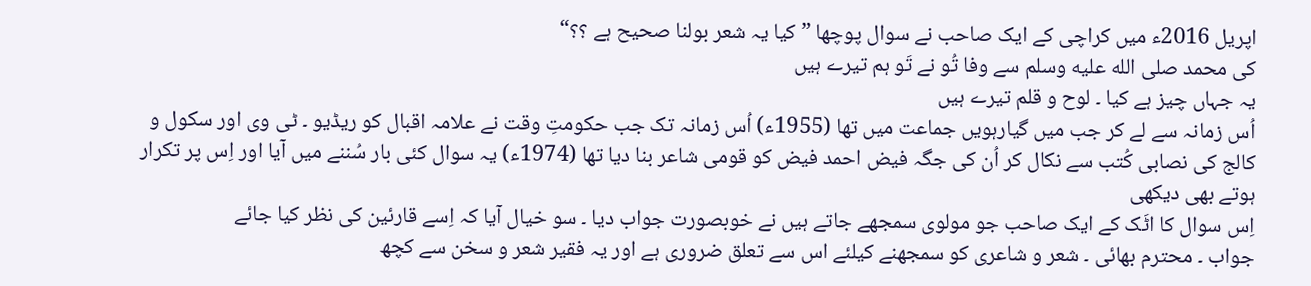اپریل 2016ء میں کراچی کے ایک صاحب نے سوال پوچھا ”کیا یہ شعر بولنا صحیح ہے ؟؟“
کی محمد صلى الله عليه وسلم سے وفا تُو نے تَو ہم تیرے ہیں
یہ جہاں چیز ہے کیا ۔ لوح و قلم تیرے ہیں
اُس زمانہ سے لے کر جب میں گیارہویں جماعت میں تھا (1955ء) اُس زمانہ تک جب حکومتِ وقت نے علامہ اقبال کو ریڈیو ۔ ٹی وی اور سکول و کالج کی نصابی کُتب سے نکال کر اُن کی جگہ فیض احمد فیض کو قومی شاعر بنا دیا تھا (1974ء) یہ سوال کئی بار سُننے میں آیا اور اِس پر تکرار ہوتے بھی دیکھی
اِس سوال کا اٹَک کے ایک صاحب جو مولوی سمجھے جاتے ہیں نے خوبصورت جواب دیا ۔ سو خیال آیا کہ اِسے قارئین کی نظر کیا جائے
جواب ۔ محترم بھائی ۔ شعر و شاعری کو سمجھنے کیلئے اس سے تعلق ضروری ہے اور یہ فقیر شعر و سخن سے کچھ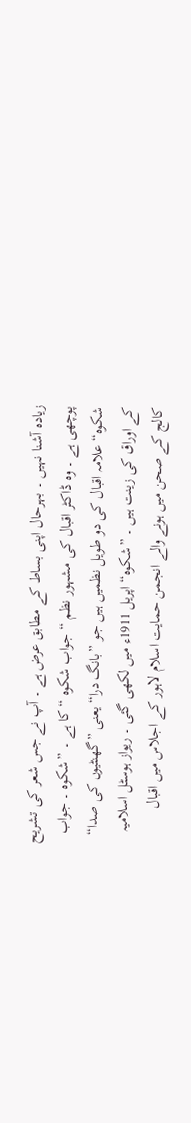زیادہ آشنا نہیں ۔ بہرحال اپنی بساط کے مطابق عرض ہے ۔ آپ نے جس شعر کی تشریح پوچھی ہے ۔ وہ ڈاکٹر اقبال کی مشہور نظم “جواب شکوہ “کا ہے ۔ ”شکوہ ۔ جواب شکوہ“ علامہ اقبال کی دو طویل نظمیں ہیں جو ”بانگ درا“ یعنی ”گھنٹیوں کی صدا“ کے اوراق کی زینت ہیں ۔ ”شکوہ“ اپریل 1911ء میں لکھی گئی ۔ ریواز ہوسٹل اسلامیہ کالج کے صحن میں ہونے والے انجمن حمایت اسلام لاہور کے اجلاس میں اقبال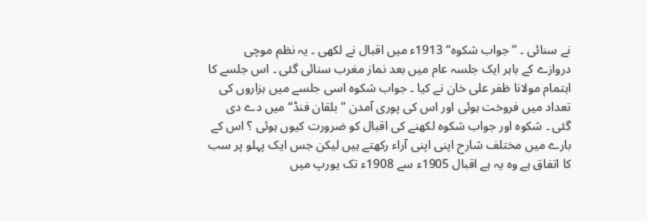نے سنائی ۔ ”جواب شکوہ“ 1913ء میں اقبال نے لکھی ۔ یہ نظم موچی دروازے کے باہر ایک جلسہ عام میں بعد نماز مغرب سنائی گئی ۔ اس جلسے کا اہتمام مولانا ظفر علی خان نے کیا ۔ جواب شکوہ اسی جلسے میں ہزاروں کی تعداد میں فروخت ہوئی اور اس کی پوری آمدن ”بلقان فنڈ“ میں دے دی گئی ۔ شکوہ اور جواب شکوہ لکھنے کی اقبال کو ضرورت کیوں ہوئی ؟ اس کے بارے میں مختلف شارح اپنی اپنی آراء رکھتے ہیں لیکن جس ایک پہلو پر سب کا اتفاق ہے وہ یہ ہے اقبال 1905ء سے 1908ء تک یورپ میں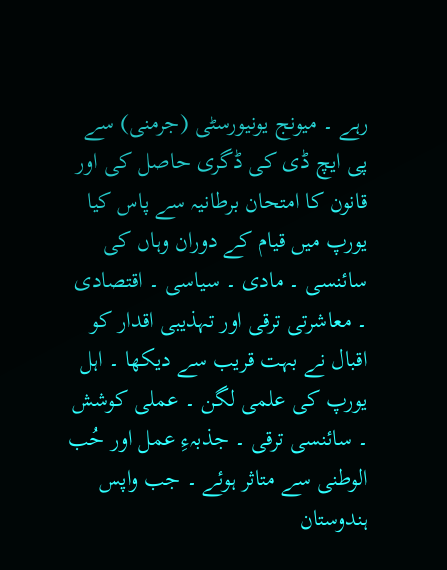رہے ۔ میونج یونیورسٹی (جرمنی) سے پی ایچ ڈی کی ڈگری حاصل کی اور قانون کا امتحان برطانیہ سے پاس کیا
یورپ میں قیام کے دوران وہاں کی سائنسی ۔ مادی ۔ سیاسی ۔ اقتصادی ۔ معاشرتی ترقی اور تہذیبی اقدار کو اقبال نے بہت قریب سے دیکھا ۔ اہل یورپ کی علمی لگن ۔ عملی کوشش ۔ سائنسی ترقی ۔ جذبہءِ عمل اور حُب الوطنی سے متاثر ہوئے ۔ جب واپس ہندوستان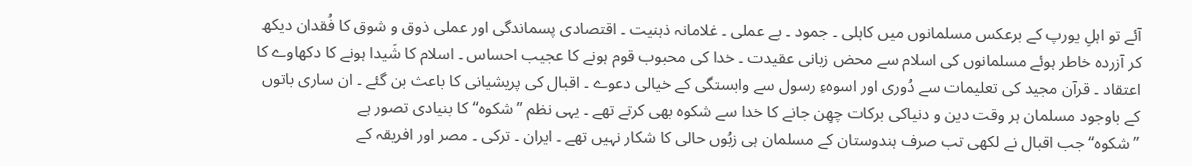آئے تو اہلِ یورپ کے برعکس مسلمانوں میں کاہلی ۔ جمود ۔ بے عملی ۔ غلامانہ ذہنیت ۔ اقتصادی پسماندگی اور عملی ذوق و شوق کا فُقدان دیکھ کر آزردہ خاطر ہوئے مسلمانوں کی اسلام سے محض زبانی عقیدت ۔ خدا کی محبوب قوم ہونے کا عجیب احساس ۔ اسلام کا شَیدا ہونے کا دکھاوے کا اعتقاد ۔ قرآن مجید کی تعلیمات سے دُوری اور اسوہءِ رسول سے وابستگی کے خیالی دعوے ۔ اقبال کی پریشیانی کا باعث بن گئے ۔ ان ساری باتوں کے باوجود مسلمان ہر وقت دین و دنیاکی برکات چھِن جانے کا خدا سے شکوہ بھی کرتے تھے ۔ یہی نظم ”شکوہ“ کا بنیادی تصور ہے
”شکوہ“ جب اقبال نے لکھی تب صرف ہندوستان کے مسلمان ہی زبُوں حالی کا شکار نہیں تھے ۔ ایران ۔ ترکی ۔ مصر اور افریقہ کے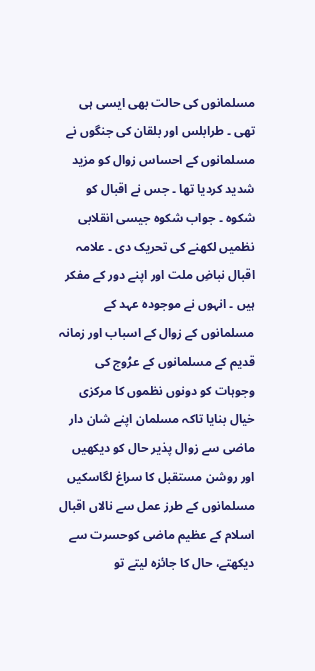مسلمانوں کی حالت بھی ایسی ہی تھی ۔ طرابلس اور بلقان کی جنگوں نے مسلمانوں کے احساس زوال کو مزید شدید کردیا تھا ۔ جس نے اقبال کو شکوہ ۔ جواب شکوہ جیسی انقلابی نظمیں لکھنے کی تحریک دی ۔ علامہ اقبال نباضِ ملت اور اپنے دور کے مفکر ہیں ۔ انہوں نے موجودہ عہد کے مسلمانوں کے زوال کے اسباب اور زمانہ قدیم کے مسلمانوں کے عرُوج کی وجوہات کو دونوں نظموں کا مرکزی خیال بنایا تاکہ مسلمان اپنے شان دار ماضی سے زوال پذیر حال کو دیکھیں اور روشن مستقبل کا سراغ لگاسکیں
مسلمانوں کے طرز عمل سے نالاں اقبال اسلام کے عظیم ماضی کوحسرت سے دیکھتے، حال کا جائزہ لیتے تو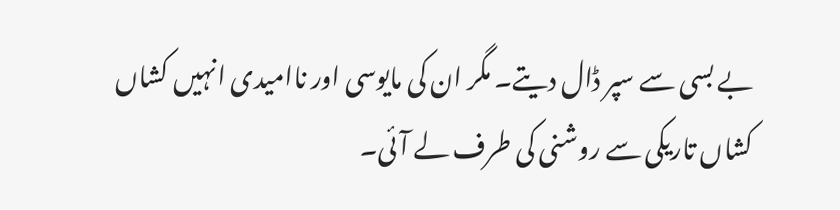بے بسی سے سپر ڈال دیتے۔ مگر ان کی مایوسی اور ناامیدی انہیں کشاں کشاں تاریکی سے روشنی کی طرف لے آئی۔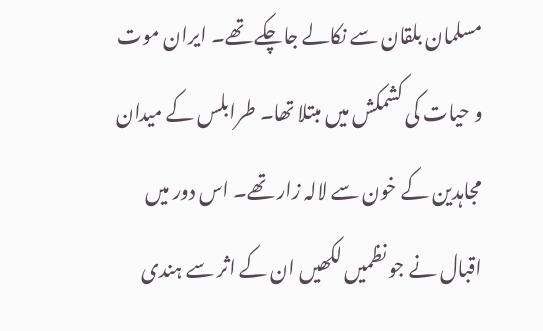مسلمان بلقان سے نکالے جاچکے تھے۔ ایران موت و حیات کی کشمکش میں مبتلا تھا۔ طرابلس کے میدان مجاہدین کے خون سے لالہ زار تھے۔ اس دور میں اقبال نے جو نظمیں لکھیں ان کے اثر سے ہندی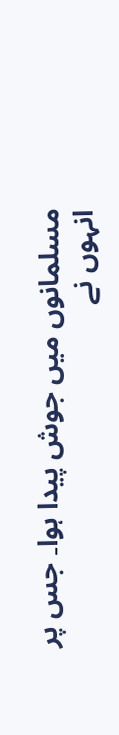مسلمانوں میں جوش پیدا ہوا۔ جس پر انہوں نے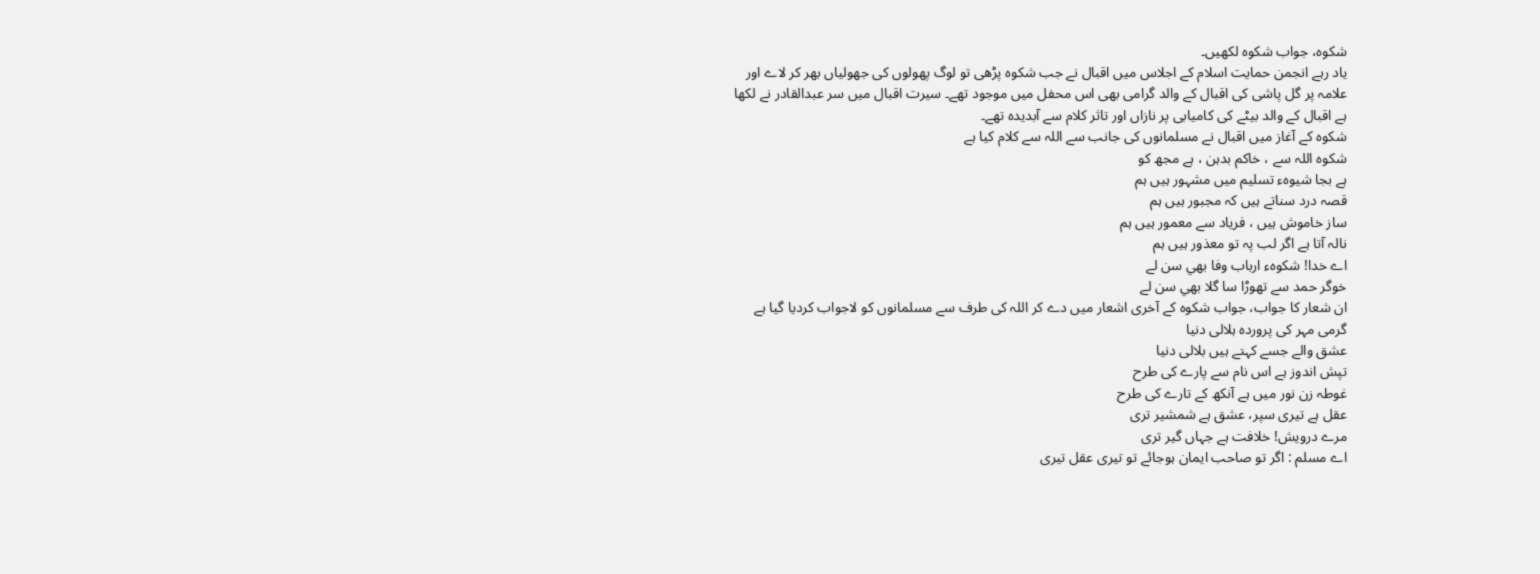شکوہ، جواب شکوہ لکھیں۔
یاد رہے انجمن حمایت اسلام کے اجلاس میں اقبال نے جب شکوہ پڑھی تو لوگ پھولوں کی جھولیاں بھر کر لاے اور علامہ پر گل پاشی کی اقبال کے والد گرامی بھی اس محفل میں موجود تھے۔ سیرت اقبال میں سر عبدالقادر نے لکھا ہے اقبال کے والد بیٹے کی کامیابی پر نازاں اور تاثر کلام سے آبدیدہ تھے۔
شکوہ کے آغاز میں اقبال نے مسلمانوں کی جانب سے اللہ سے کلام کیا ہے
شکوہ اللہ سے ، خاکم بدہن ، ہے مجھ کو
ہے بجا شيوہء تسليم ميں مشہور ہيں ہم
قصہ درد سناتے ہيں کہ مجبور ہيں ہم
ساز خاموش ہيں ، فرياد سے معمور ہيں ہم
نالہ آتا ہے اگر لب پہ تو معذور ہيں ہم
اے خدا! شکوہء ارباب وفا بھي سن لے
خوگر حمد سے تھوڑا سا گلا بھي سن لے
ان شعار کا جواب، جواب شکوہ کے آخری اشعار میں دے کر اللہ کی طرف سے مسلمانوں کو لاجواب کردیا گیا ہے
گرمی مہر کی پروردہ ہلالی دنیا
عشق والے جسے کہتے ہیں بلالی دنیا
تپش اندوز ہے اس نام سے پارے کی طرح
غوطہ زن نور میں ہے آنکھ کے تارے کی طرح
عقل ہے تیری سپر، عشق ہے شمشیر تری
مرے درویش! خلافت ہے جہاں گیر تری
اے مسلم : اگر تو صاحب ایمان ہوجائے تو تیری عقل تیری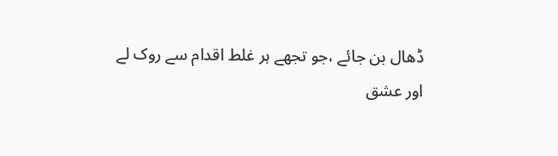ڈھال بن جائے ،جو تجھے ہر غلط اقدام سے روک لے
اور عشق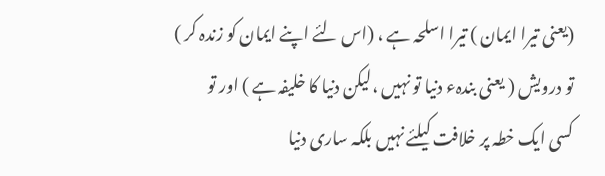(یعنی تیرا ایمان ) تیرا اسلحہ ہے ، (اس لئے اپنے ایمان کو زندہ کر )
تو درویش ( یعنی بندہء دنیا تو نہیں ،لیکن دنیا کا خلیفہ ہے ) اور تو
کسی ایک خطہ پر خلافت کیلئے نہیں بلکہ ساری دنیا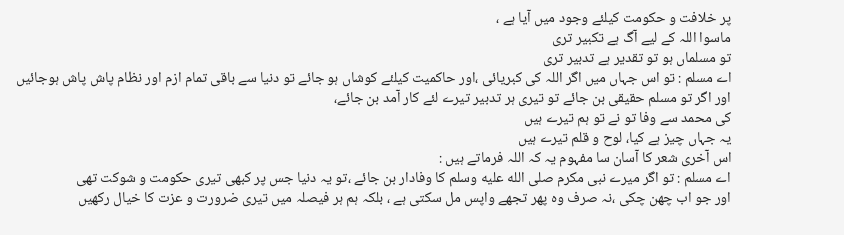پر خلافت و حکومت کیلئے وجود میں آیا ہے ،
ماسوا اللہ کے لیے آگ ہے تکبیر تری
تو مسلماں ہو تو تقدیر ہے تدبیر تری
اے مسلم : تو اس جہاں میں اگر اللہ کی کبریائی ،اور حاکمیت کیلئے کوشاں ہو جائے تو دنیا سے باقی تمام ازم اور نظام پاش پاش ہوجائیں
اور اگر تو مسلم حقیقی بن جائے تو تیری ہر تدبیر تیرے لئے کار آمد بن جائے،
کی محمد سے وفا تو نے تو ہم تیرے ہیں
یہ جہاں چیز ہے کیا، لوح و قلم تیرے ہیں
اس آخری شعر کا آسان سا مفہوم یہ کہ اللہ فرماتے ہیں :
اے مسلم : تو اگر میرے نبی مکرم صلى الله عليه وسلم کا وفادار بن جائے ،تو یہ دنیا جس پر کبھی تیری حکومت و شوکت تھی
اور جو اب چھن چکی ،نہ صرف وہ پھر تجھے واپس مل سکتی ہے ، بلکہ ہم ہر فیصلہ میں تیری ضرورت و عزت کا خیال رکھیں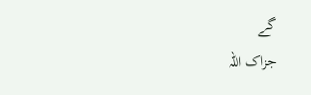گے
جزاک اللہ